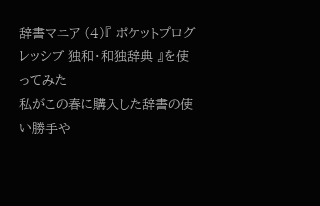辞書マニア (4)『 ポケットプログレッシブ 独和・和独辞典 』を使ってみた
私がこの春に購入した辞書の使い勝手や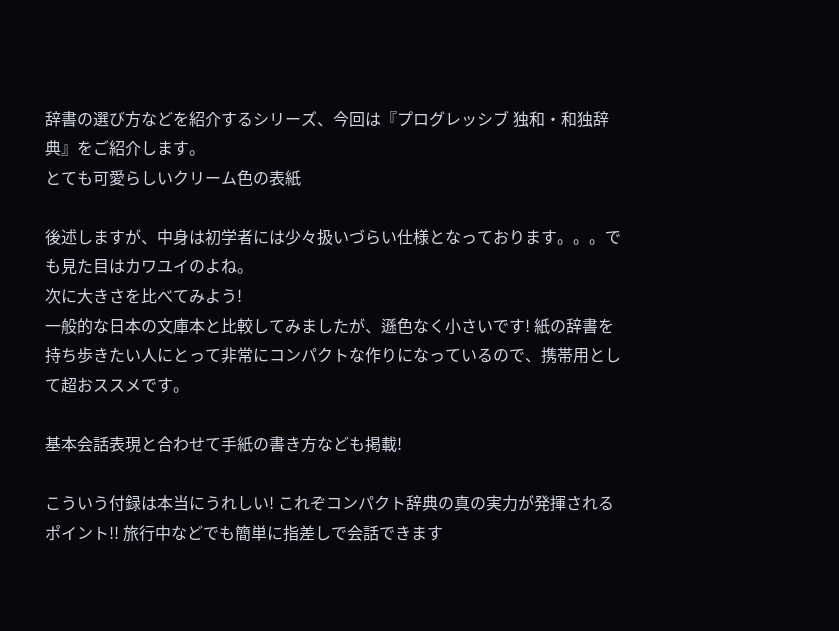辞書の選び方などを紹介するシリーズ、今回は『プログレッシブ 独和・和独辞典』をご紹介します。
とても可愛らしいクリーム色の表紙

後述しますが、中身は初学者には少々扱いづらい仕様となっております。。。でも見た目はカワユイのよね。
次に大きさを比べてみよう!
一般的な日本の文庫本と比較してみましたが、遜色なく小さいです! 紙の辞書を持ち歩きたい人にとって非常にコンパクトな作りになっているので、携帯用として超おススメです。

基本会話表現と合わせて手紙の書き方なども掲載!

こういう付録は本当にうれしい! これぞコンパクト辞典の真の実力が発揮されるポイント!! 旅行中などでも簡単に指差しで会話できます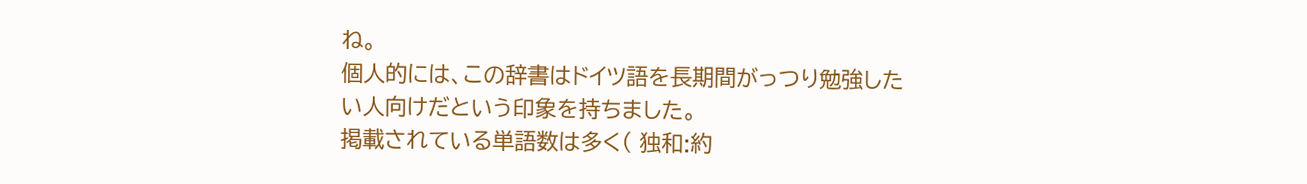ね。
個人的には、この辞書はドイツ語を長期間がっつり勉強したい人向けだという印象を持ちました。
掲載されている単語数は多く( 独和:約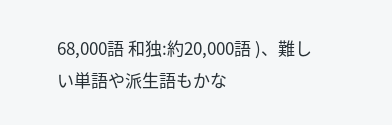68,000語 和独:約20,000語 )、難しい単語や派生語もかな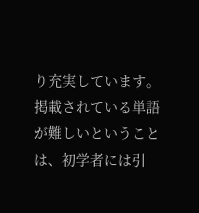り充実しています。掲載されている単語が難しいということは、初学者には引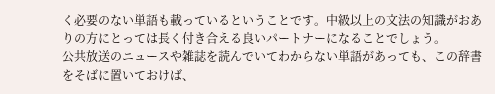く必要のない単語も載っているということです。中級以上の文法の知識がおありの方にとっては長く付き合える良いパートナーになることでしょう。
公共放送のニュースや雑誌を読んでいてわからない単語があっても、この辞書をそばに置いておけば、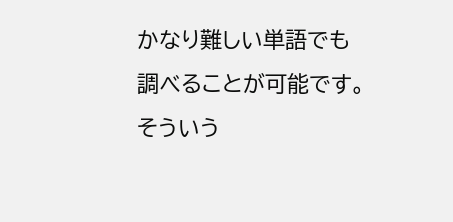かなり難しい単語でも調べることが可能です。そういう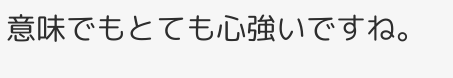意味でもとても心強いですね。